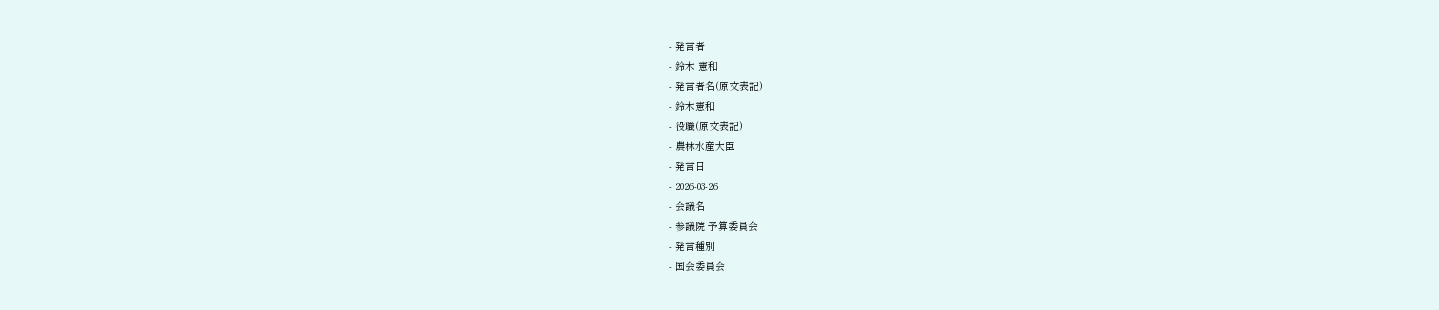- 発言者
- 鈴木 憲和
- 発言者名(原文表記)
- 鈴木憲和
- 役職(原文表記)
- 農林水産大臣
- 発言日
- 2026-03-26
- 会議名
- 参議院 予算委員会
- 発言種別
- 国会委員会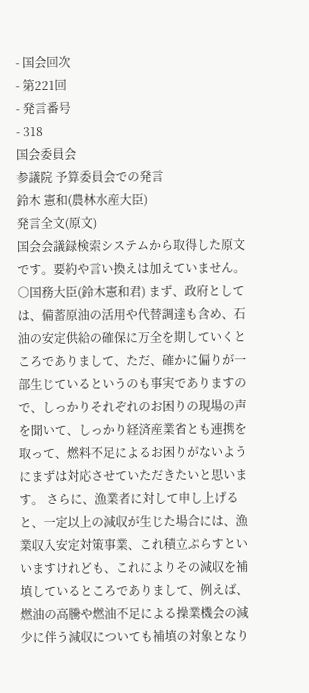- 国会回次
- 第221回
- 発言番号
- 318
国会委員会
参議院 予算委員会での発言
鈴木 憲和(農林水産大臣)
発言全文(原文)
国会会議録検索システムから取得した原文です。要約や言い換えは加えていません。
○国務大臣(鈴木憲和君) まず、政府としては、備蓄原油の活用や代替調達も含め、石油の安定供給の確保に万全を期していくところでありまして、ただ、確かに偏りが一部生じているというのも事実でありますので、しっかりそれぞれのお困りの現場の声を聞いて、しっかり経済産業省とも連携を取って、燃料不足によるお困りがないようにまずは対応させていただきたいと思います。 さらに、漁業者に対して申し上げると、一定以上の減収が生じた場合には、漁業収入安定対策事業、これ積立ぷらすといいますけれども、これによりその減収を補填しているところでありまして、例えば、燃油の高騰や燃油不足による操業機会の減少に伴う減収についても補填の対象となり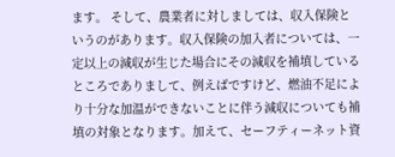ます。 そして、農業者に対しましては、収入保険というのがあります。収入保険の加入者については、一定以上の減収が生じた場合にその減収を補填しているところでありまして、例えばですけど、燃油不足により十分な加温ができないことに伴う減収についても補填の対象となります。加えて、セーフティーネット資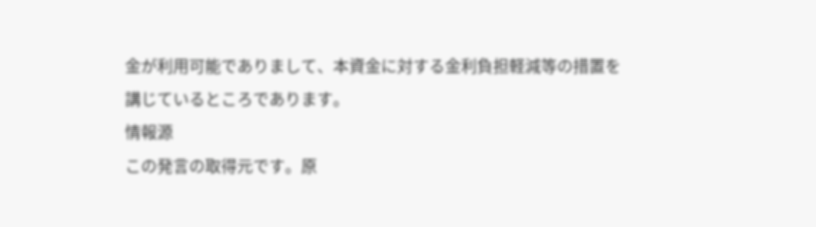金が利用可能でありまして、本資金に対する金利負担軽減等の措置を講じているところであります。
情報源
この発言の取得元です。原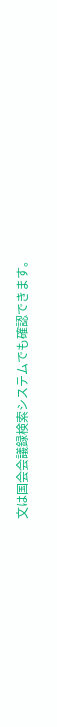文は国会会議録検索システムでも確認できます。